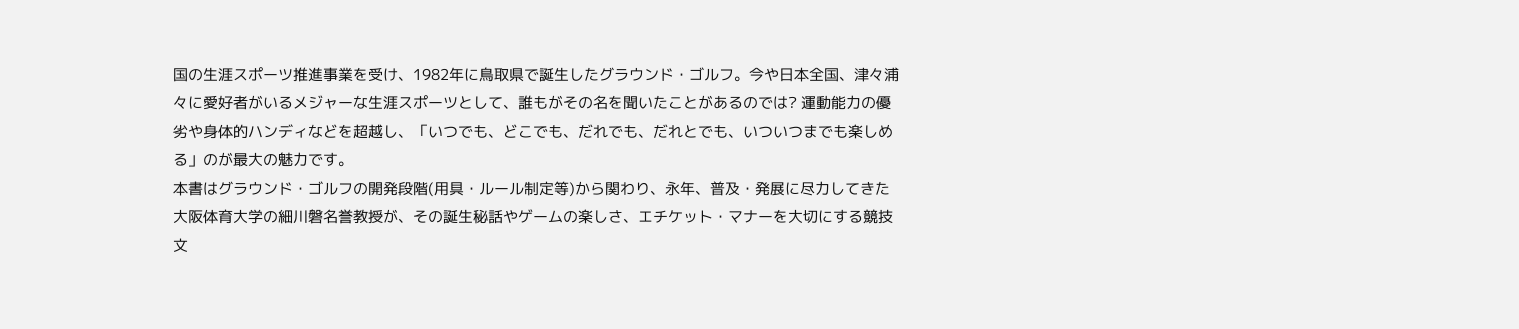国の生涯スポーツ推進事業を受け、1982年に鳥取県で誕生したグラウンド・ゴルフ。今や日本全国、津々浦々に愛好者がいるメジャーな生涯スポーツとして、誰もがその名を聞いたことがあるのでは? 運動能力の優劣や身体的ハンディなどを超越し、「いつでも、どこでも、だれでも、だれとでも、いついつまでも楽しめる」のが最大の魅力です。
本書はグラウンド・ゴルフの開発段階(用具・ルール制定等)から関わり、永年、普及・発展に尽力してきた大阪体育大学の細川磐名誉教授が、その誕生秘話やゲームの楽しさ、エチケット・マナーを大切にする競技文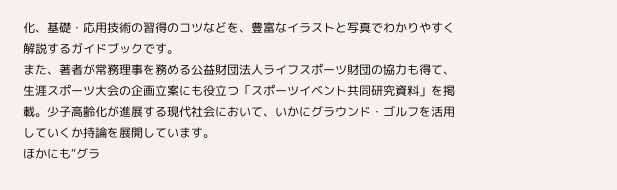化、基礎・応用技術の習得のコツなどを、豊富なイラストと写真でわかりやすく解説するガイドブックです。
また、著者が常務理事を務める公益財団法人ライフスポーツ財団の協力も得て、生涯スポーツ大会の企画立案にも役立つ「スポーツイベント共同研究資料」を掲載。少子高齢化が進展する現代社会において、いかにグラウンド・ゴルフを活用していくか持論を展開しています。
ほかにも“グラ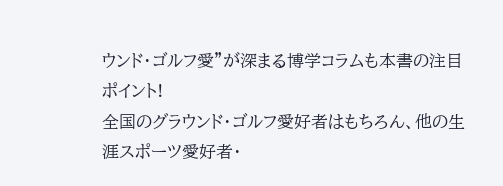ウンド・ゴルフ愛”が深まる博学コラムも本書の注目ポイント!
全国のグラウンド・ゴルフ愛好者はもちろん、他の生涯スポーツ愛好者・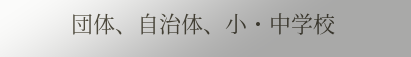団体、自治体、小・中学校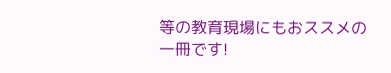等の教育現場にもおススメの一冊です!